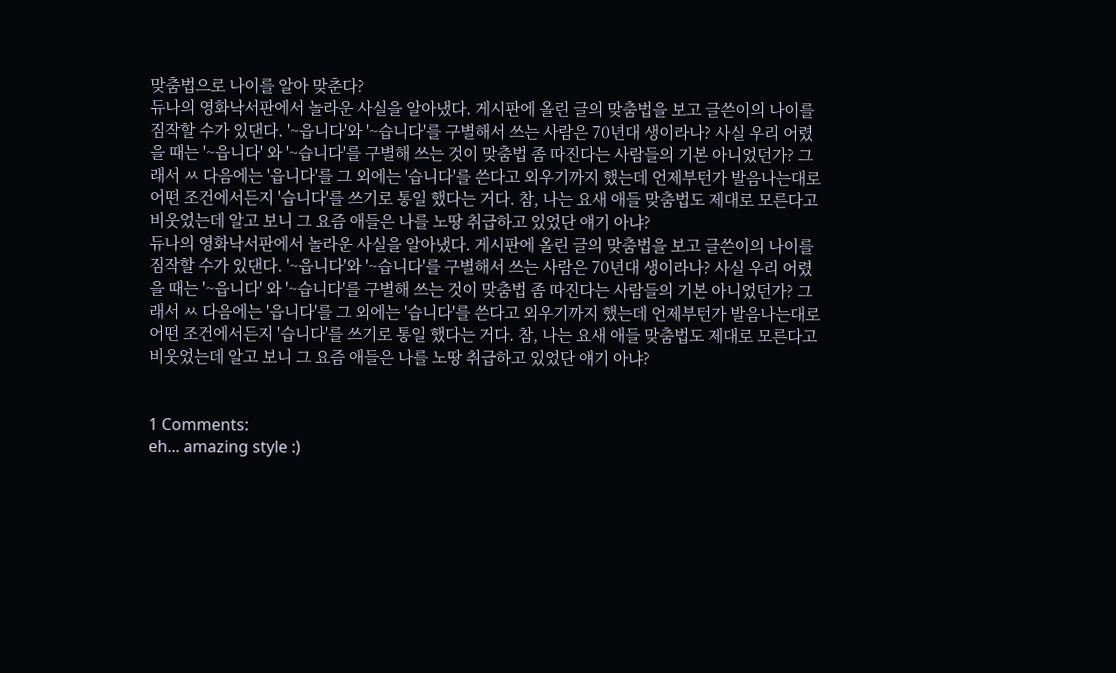맞춤법으로 나이를 알아 맞춘다?
듀나의 영화낙서판에서 놀라운 사실을 알아냈다. 게시판에 올린 글의 맞춤법을 보고 글쓴이의 나이를 짐작할 수가 있댄다. '~읍니다'와 '~습니다'를 구별해서 쓰는 사람은 70년대 생이라나? 사실 우리 어렸을 때는 '~읍니다' 와 '~습니다'를 구별해 쓰는 것이 맞춤법 좀 따진다는 사람들의 기본 아니었던가? 그래서 ㅆ 다음에는 '읍니다'를 그 외에는 '습니다'를 쓴다고 외우기까지 했는데 언제부턴가 발음나는대로 어떤 조건에서든지 '습니다'를 쓰기로 통일 했다는 거다. 참, 나는 요새 애들 맞춤법도 제대로 모른다고 비웃었는데 알고 보니 그 요즘 애들은 나를 노땅 취급하고 있었단 얘기 아냐?
듀나의 영화낙서판에서 놀라운 사실을 알아냈다. 게시판에 올린 글의 맞춤법을 보고 글쓴이의 나이를 짐작할 수가 있댄다. '~읍니다'와 '~습니다'를 구별해서 쓰는 사람은 70년대 생이라나? 사실 우리 어렸을 때는 '~읍니다' 와 '~습니다'를 구별해 쓰는 것이 맞춤법 좀 따진다는 사람들의 기본 아니었던가? 그래서 ㅆ 다음에는 '읍니다'를 그 외에는 '습니다'를 쓴다고 외우기까지 했는데 언제부턴가 발음나는대로 어떤 조건에서든지 '습니다'를 쓰기로 통일 했다는 거다. 참, 나는 요새 애들 맞춤법도 제대로 모른다고 비웃었는데 알고 보니 그 요즘 애들은 나를 노땅 취급하고 있었단 얘기 아냐?


1 Comments:
eh... amazing style :)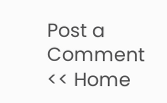Post a Comment
<< Home